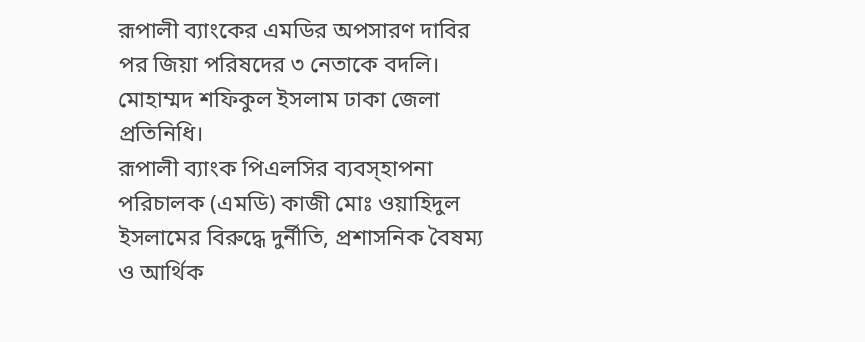রূপালী ব্যাংকের এমডির অপসারণ দাবির পর জিয়া পরিষদের ৩ নেতাকে বদলি।
মোহাম্মদ শফিকুল ইসলাম ঢাকা জেলা প্রতিনিধি।
রূপালী ব্যাংক পিএলসির ব্যবস্হাপনা পরিচালক (এমডি) কাজী মোঃ ওয়াহিদুল ইসলামের বিরুদ্ধে দুর্নীতি, প্রশাসনিক বৈষম্য ও আর্থিক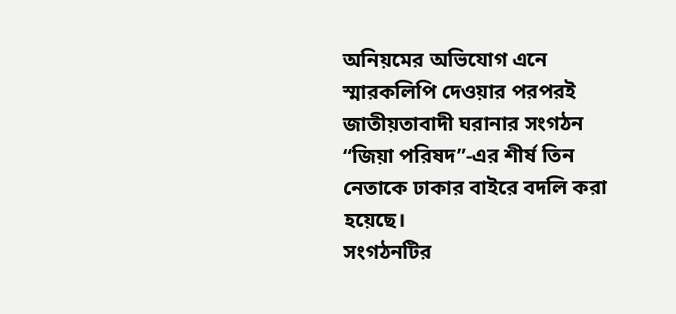অনিয়মের অভিযোগ এনে স্মারকলিপি দেওয়ার পরপরই জাতীয়তাবাদী ঘরানার সংগঠন “জিয়া পরিষদ”-এর শীর্ষ তিন নেতাকে ঢাকার বাইরে বদলি করা হয়েছে।
সংগঠনটির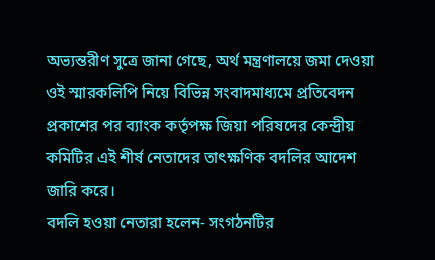অভ্যন্তরীণ সুত্রে জানা গেছে, অর্থ মন্ত্রণালয়ে জমা দেওয়া ওই স্মারকলিপি নিয়ে বিভিন্ন সংবাদমাধ্যমে প্রতিবেদন প্রকাশের পর ব্যাংক কর্তৃপক্ষ জিয়া পরিষদের কেন্দ্রীয় কমিটির এই শীর্ষ নেতাদের তাৎক্ষণিক বদলির আদেশ জারি করে।
বদলি হওয়া নেতারা হলেন- সংগঠনটির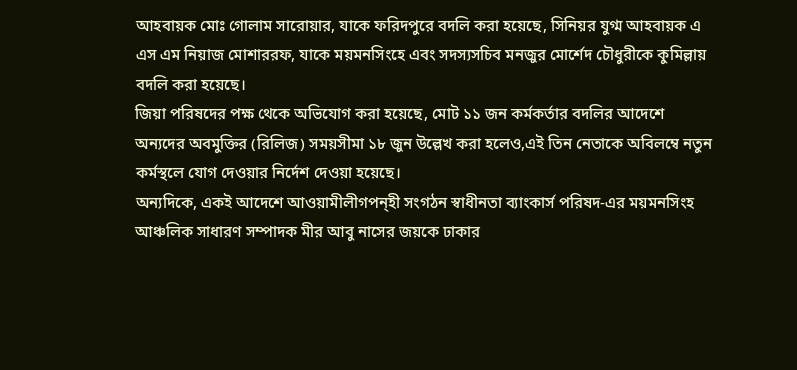আহবায়ক মোঃ গোলাম সারোয়ার, যাকে ফরিদপুরে বদলি করা হয়েছে, সিনিয়র যুগ্ম আহবায়ক এ এস এম নিয়াজ মোশাররফ, যাকে ময়মনসিংহে এবং সদস্যসচিব মনজুর মোর্শেদ চৌধুরীকে কুমিল্লায় বদলি করা হয়েছে।
জিয়া পরিষদের পক্ষ থেকে অভিযোগ করা হয়েছে, মোট ১১ জন কর্মকর্তার বদলির আদেশে অন্যদের অবমুক্তির (রিলিজ) সময়সীমা ১৮ জুন উল্লেখ করা হলেও,এই তিন নেতাকে অবিলম্বে নতুন কর্মস্থলে যোগ দেওয়ার নির্দেশ দেওয়া হয়েছে।
অন্যদিকে, একই আদেশে আওয়ামীলীগপন্হী সংগঠন স্বাধীনতা ব্যাংকার্স পরিষদ-এর ময়মনসিংহ আঞ্চলিক সাধারণ সম্পাদক মীর আবু নাসের জয়কে ঢাকার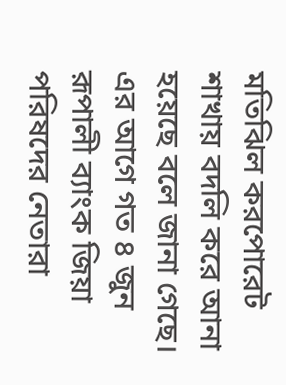মতিঝিল করপোরেট শাখায় বদলি করে আনা হয়েছে বলে জানা গেছে।
এর আগে গত ৪ জুন রূপালী ব্যাংক জিয়া পরিষদের নেতারা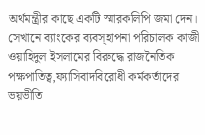অর্থমন্ত্রীর কাছে একটি স্মারকলিপি জমা দেন। সেখানে ব্যাংকের ব্যবস্হাপনা পরিচালক কাজী ওয়াহিদুল ইসলামের বিরুদ্ধে রাজনৈতিক পক্ষপাতিত্ব,ফ্যাসিবাদবিরোধী কর্মকর্তাদের ভয়ভীতি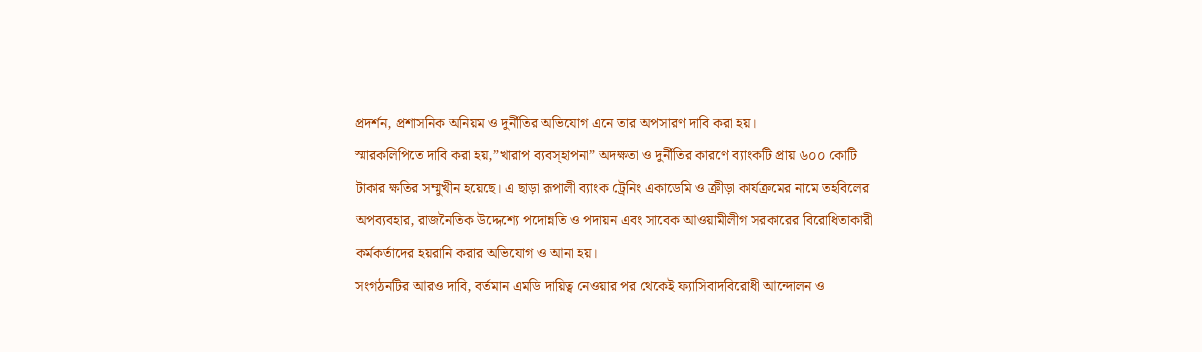প্রদর্শন, প্রশাসনিক অনিয়ম ও দুর্নীতির অভিযোগ এনে তার অপসারণ দাবি করা হয়।
স্মারকলিপিতে দাবি করা হয়,”খারাপ ব্যবস্হাপনা” অদক্ষতা ও দুর্নীতির কারণে ব্যাংকটি প্রায় ৬০০ কোটি টাকার ক্ষতির সম্মুখীন হয়েছে। এ ছাড়া রূপালী ব্যাংক ট্রেনিং একাডেমি ও ক্রীড়া কার্যক্রমের নামে তহবিলের অপব্যবহার, রাজনৈতিক উদ্দেশ্যে পদোন্নতি ও পদায়ন এবং সাবেক আওয়ামীলীগ সরকারের বিরোধিতাকারী কর্মকর্তাদের হয়রানি করার অভিযোগ ও আনা হয়।
সংগঠনটির আরও দাবি, বর্তমান এমডি দায়িত্ব নেওয়ার পর থেকেই ফ্যাসিবাদবিরোধী আন্দোলন ও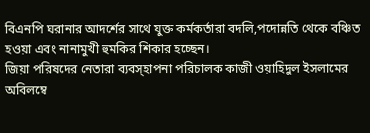বিএনপি ঘরানার আদর্শের সাথে যুক্ত কর্মকর্তারা বদলি,পদোন্নতি থেকে বঞ্চিত হওয়া এবং নানামুখী হুমকির শিকার হচ্ছেন।
জিয়া পরিষদের নেতারা ব্যবস্হাপনা পরিচালক কাজী ওয়াহিদুল ইসলামের অবিলম্বে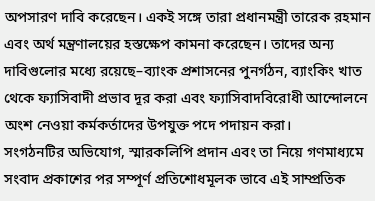অপসারণ দাবি করেছেন। একই সঙ্গে তারা প্রধানমন্ত্রী তারেক রহমান এবং অর্থ মন্ত্রণালয়ের হস্তক্ষেপ কামনা করেছেন। তাদের অন্য দাবিগুলোর মধ্যে রয়েছে–ব্যাংক প্রশাসনের পুনর্গঠন, ব্যাংকিং খাত থেকে ফ্যাসিবাদী প্রভাব দূর করা এবং ফ্যাসিবাদবিরোধী আন্দোলনে অংশ নেওয়া কর্মকর্তাদের উপযুক্ত পদে পদায়ন করা।
সংগঠনটির অভিযোগ, স্মারকলিপি প্রদান এবং তা নিয়ে গণমাধ্যমে সংবাদ প্রকাশের পর সম্পূর্ণ প্রতিশোধমূলক ভাবে এই সাম্প্রতিক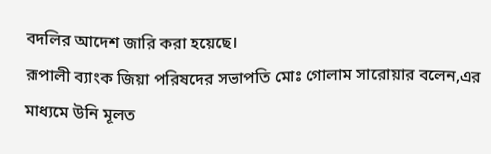বদলির আদেশ জারি করা হয়েছে।
রূপালী ব্যাংক জিয়া পরিষদের সভাপতি মোঃ গোলাম সারোয়ার বলেন,এর মাধ্যমে উনি মূলত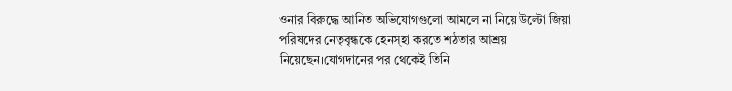ওনার বিরুদ্ধে আনিত অভিযোগগুলো আমলে না নিয়ে উল্টো জিয়া পরিষদের নেতৃবৃন্ধকে হেনস্হা করতে শঠতার আশ্রয় নিয়েছেন।যোগদানের পর থেকেই তিনি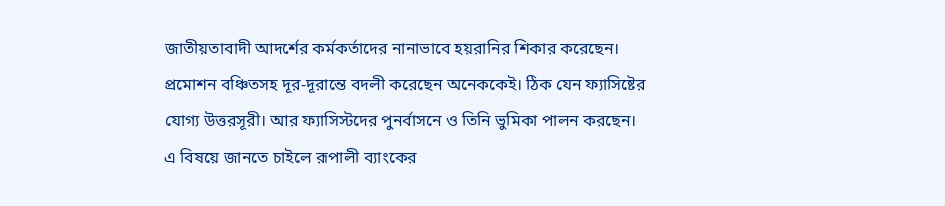জাতীয়তাবাদী আদর্শের কর্মকর্তাদের নানাভাবে হয়রানির শিকার করেছেন। প্রমোশন বঞ্চিতসহ দূর-দূরান্তে বদলী করেছেন অনেককেই। ঠিক যেন ফ্যাসিষ্টের যোগ্য উত্তরসূরী। আর ফ্যাসিস্টদের পুনর্বাসনে ও তিনি ভুমিকা পালন করছেন।
এ বিষয়ে জানতে চাইলে রূপালী ব্যাংকের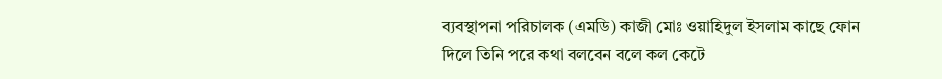ব্যবস্থাপনা পরিচালক (এমডি) কাজী মোঃ ওয়াহিদুল ইসলাম কাছে ফোন দিলে তিনি পরে কথা বলবেন বলে কল কেটে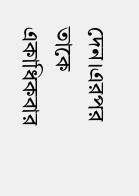দেন।এরপর তাকে একাধিকবার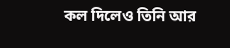কল দিলেও তিনি আর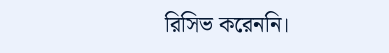রিসিভ করেননি।